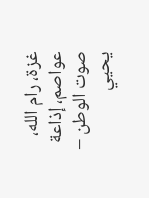غزة، رام الله، عواصم، إذاعة صوت الوطن –
يحيي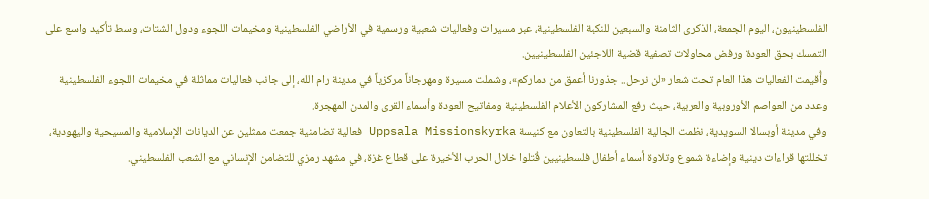الفلسطينيون، اليوم الجمعة، الذكرى الثامنة والسبعين للنكبة الفلسطينية، عبر مسيرات وفعاليات شعبية ورسمية في الأراضي الفلسطينية ومخيمات اللجوء ودول الشتات، وسط تأكيد واسع على التمسك بحق العودة ورفض محاولات تصفية قضية اللاجئين الفلسطينيين.
وأُقيمت الفعاليات هذا العام تحت شعار «لن نرحل.. جذورنا أعمق من دماركم»، وشملت مسيرة ومهرجاناً مركزياً في مدينة رام الله، إلى جانب فعاليات مماثلة في مخيمات اللجوء الفلسطينية وعدد من العواصم الأوروبية والعربية، حيث رفع المشاركون الأعلام الفلسطينية ومفاتيح العودة وأسماء القرى والمدن المهجرة.
وفي مدينة أوبسالا السويدية، نظمت الجالية الفلسطينية بالتعاون مع كنيسة Uppsala Missionskyrka فعالية تضامنية جمعت ممثلين عن الديانات الإسلامية والمسيحية واليهودية، تخللتها قراءات دينية وإضاءة شموع وتلاوة أسماء أطفال فلسطينيين قُتلوا خلال الحرب الأخيرة على قطاع غزة، في مشهد رمزي للتضامن الإنساني مع الشعب الفلسطيني.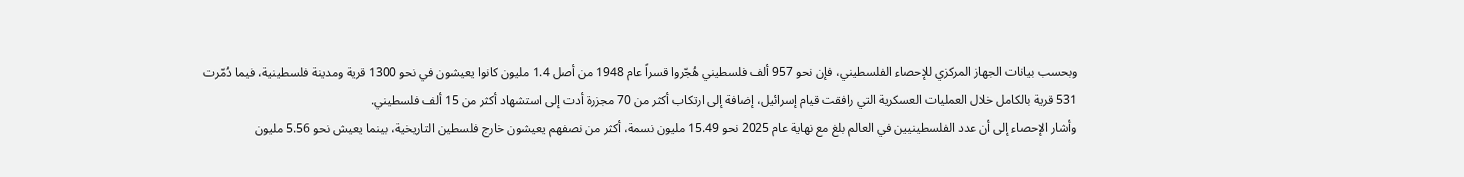وبحسب بيانات الجهاز المركزي للإحصاء الفلسطيني، فإن نحو 957 ألف فلسطيني هُجّروا قسراً عام 1948 من أصل 1.4 مليون كانوا يعيشون في نحو 1300 قرية ومدينة فلسطينية، فيما دُمّرت 531 قرية بالكامل خلال العمليات العسكرية التي رافقت قيام إسرائيل، إضافة إلى ارتكاب أكثر من 70 مجزرة أدت إلى استشهاد أكثر من 15 ألف فلسطيني.
وأشار الإحصاء إلى أن عدد الفلسطينيين في العالم بلغ مع نهاية عام 2025 نحو 15.49 مليون نسمة، أكثر من نصفهم يعيشون خارج فلسطين التاريخية، بينما يعيش نحو 5.56 مليون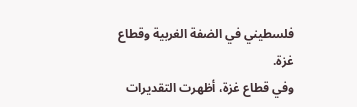فلسطيني في الضفة الغربية وقطاع غزة.
وفي قطاع غزة، أظهرت التقديرات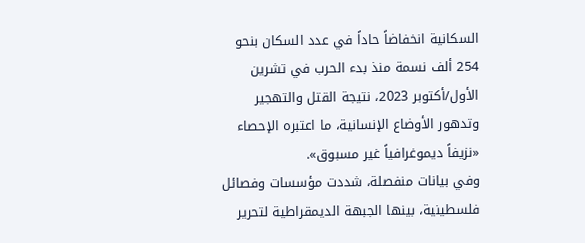السكانية انخفاضاً حاداً في عدد السكان بنحو 254 ألف نسمة منذ بدء الحرب في تشرين الأول/أكتوبر 2023، نتيجة القتل والتهجير وتدهور الأوضاع الإنسانية، ما اعتبره الإحصاء «نزيفاً ديموغرافياً غير مسبوق».
وفي بيانات منفصلة، شددت مؤسسات وفصائل فلسطينية، بينها الجبهة الديمقراطية لتحرير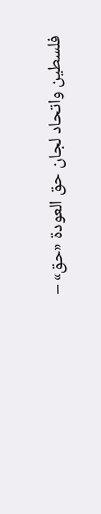فلسطين واتحاد لجان حق العودة «حق» –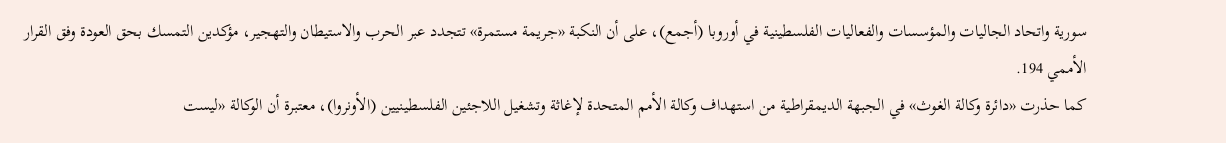سورية واتحاد الجاليات والمؤسسات والفعاليات الفلسطينية في أوروبا (أجمع)، على أن النكبة «جريمة مستمرة» تتجدد عبر الحرب والاستيطان والتهجير، مؤكدين التمسك بحق العودة وفق القرار الأممي 194.
كما حذرت «دائرة وكالة الغوث» في الجبهة الديمقراطية من استهداف وكالة الأمم المتحدة لإغاثة وتشغيل اللاجئين الفلسطينيين (الأونروا)، معتبرة أن الوكالة «ليست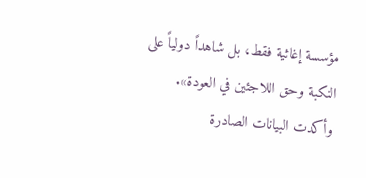مؤسسة إغاثية فقط، بل شاهداً دولياً على النكبة وحق اللاجئين في العودة».
وأكدت البيانات الصادرة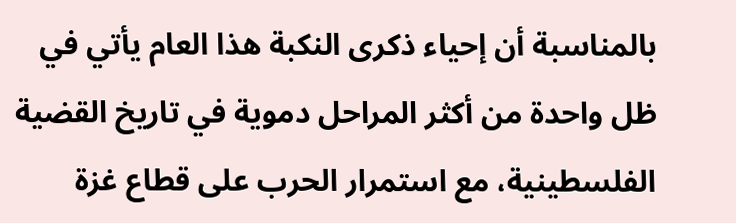بالمناسبة أن إحياء ذكرى النكبة هذا العام يأتي في ظل واحدة من أكثر المراحل دموية في تاريخ القضية الفلسطينية، مع استمرار الحرب على قطاع غزة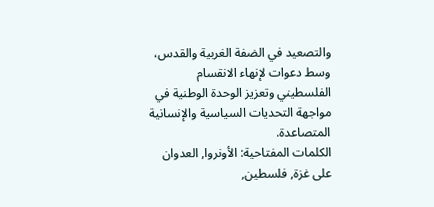والتصعيد في الضفة الغربية والقدس، وسط دعوات لإنهاء الانقسام الفلسطيني وتعزيز الوحدة الوطنية في مواجهة التحديات السياسية والإنسانية المتصاعدة.
الكلمات المفتاحية: الأونروا, العدوان على غزة, فلسطين,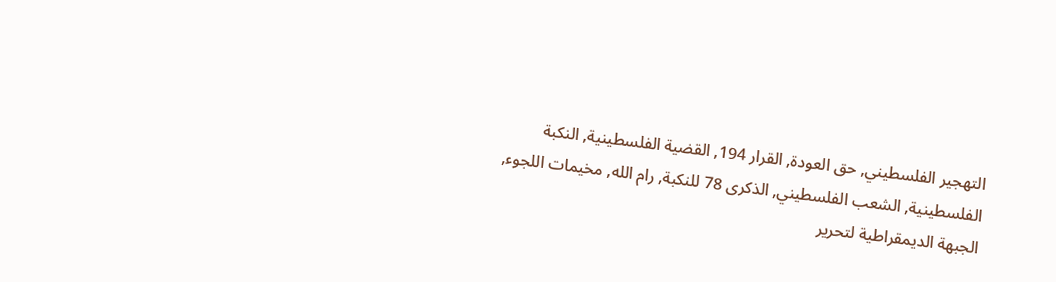التهجير الفلسطيني, حق العودة, القرار 194, القضية الفلسطينية, النكبة الفلسطينية, الشعب الفلسطيني, الذكرى 78 للنكبة, رام الله, مخيمات اللجوء, الجبهة الديمقراطية لتحرير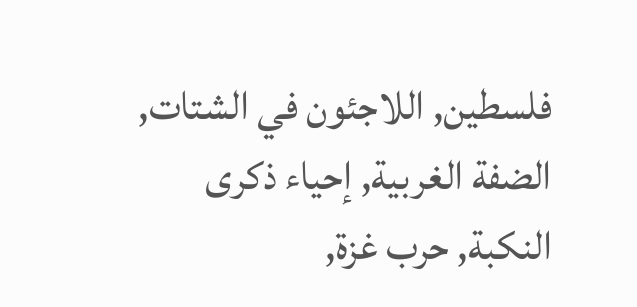فلسطين, اللاجئون في الشتات, الضفة الغربية, إحياء ذكرى النكبة, حرب غزة,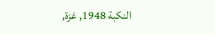النكبة 1948, غزة,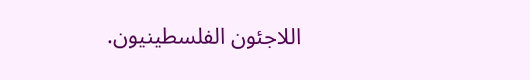اللاجئون الفلسطينيون.